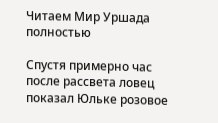Читаем Мир Уршада полностью

Спустя примерно час после рассвета ловец показал Юльке розовое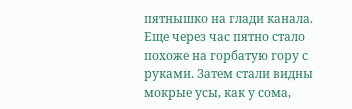пятнышко на глади канала. Еще через час пятно стало похоже на горбатую гору с руками. Затем стали видны мокрые усы, как у сома,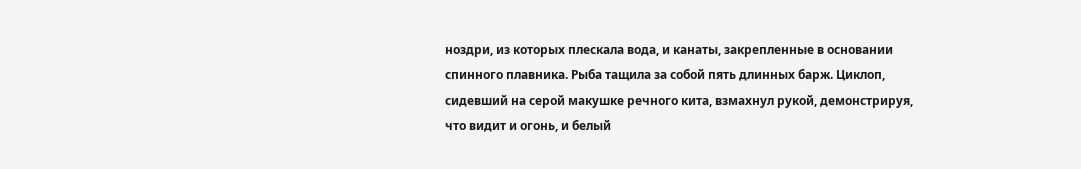ноздри, из которых плескала вода, и канаты, закрепленные в основании спинного плавника. Рыба тащила за собой пять длинных барж. Циклоп, сидевший на серой макушке речного кита, взмахнул рукой, демонстрируя, что видит и огонь, и белый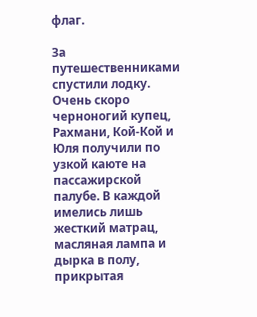флаг.

За путешественниками спустили лодку. Очень скоро черноногий купец, Рахмани, Кой-Кой и Юля получили по узкой каюте на пассажирской палубе. В каждой имелись лишь жесткий матрац, масляная лампа и дырка в полу, прикрытая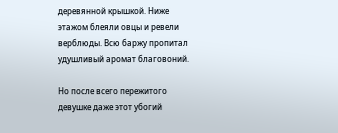деревянной крышкой. Ниже этажом блеяли овцы и ревели верблюды. Всю баржу пропитал удушливый аромат благовоний.

Но после всего пережитого девушке даже этот убогий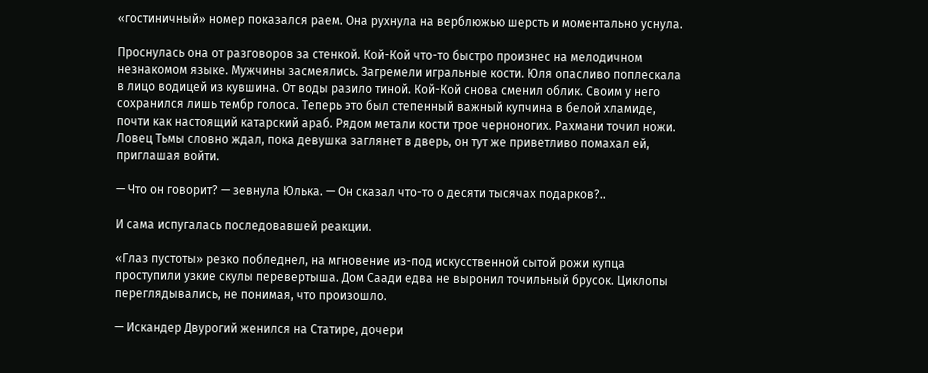«гостиничный» номер показался раем. Она рухнула на верблюжью шерсть и моментально уснула.

Проснулась она от разговоров за стенкой. Кой-Кой что-то быстро произнес на мелодичном незнакомом языке. Мужчины засмеялись. Загремели игральные кости. Юля опасливо поплескала в лицо водицей из кувшина. От воды разило тиной. Кой-Кой снова сменил облик. Своим у него сохранился лишь тембр голоса. Теперь это был степенный важный купчина в белой хламиде, почти как настоящий катарский араб. Рядом метали кости трое черноногих. Рахмани точил ножи. Ловец Тьмы словно ждал, пока девушка заглянет в дверь, он тут же приветливо помахал ей, приглашая войти.

— Что он говорит? — зевнула Юлька. — Он сказал что-то о десяти тысячах подарков?..

И сама испугалась последовавшей реакции.

«Глаз пустоты» резко побледнел, на мгновение из-под искусственной сытой рожи купца проступили узкие скулы перевертыша. Дом Саади едва не выронил точильный брусок. Циклопы переглядывались, не понимая, что произошло.

— Искандер Двурогий женился на Статире, дочери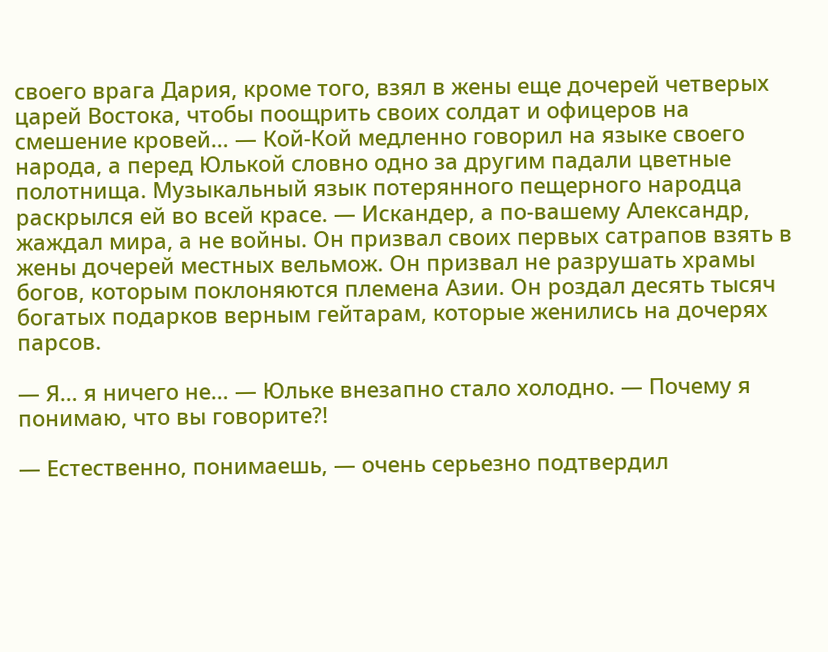своего врага Дария, кроме того, взял в жены еще дочерей четверых царей Востока, чтобы поощрить своих солдат и офицеров на смешение кровей… — Кой-Кой медленно говорил на языке своего народа, а перед Юлькой словно одно за другим падали цветные полотнища. Музыкальный язык потерянного пещерного народца раскрылся ей во всей красе. — Искандер, а по-вашему Александр, жаждал мира, а не войны. Он призвал своих первых сатрапов взять в жены дочерей местных вельмож. Он призвал не разрушать храмы богов, которым поклоняются племена Азии. Он роздал десять тысяч богатых подарков верным гейтарам, которые женились на дочерях парсов.

— Я… я ничего не… — Юльке внезапно стало холодно. — Почему я понимаю, что вы говорите?!

— Естественно, понимаешь, — очень серьезно подтвердил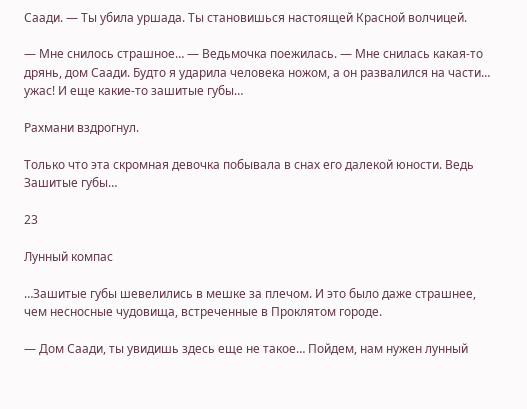Саади. — Ты убила уршада. Ты становишься настоящей Красной волчицей.

— Мне снилось страшное… — Ведьмочка поежилась. — Мне снилась какая-то дрянь, дом Саади. Будто я ударила человека ножом, а он развалился на части… ужас! И еще какие-то зашитые губы…

Рахмани вздрогнул.

Только что эта скромная девочка побывала в снах его далекой юности. Ведь Зашитые губы…

23

Лунный компас

…Зашитые губы шевелились в мешке за плечом. И это было даже страшнее, чем несносные чудовища, встреченные в Проклятом городе.

— Дом Саади, ты увидишь здесь еще не такое… Пойдем, нам нужен лунный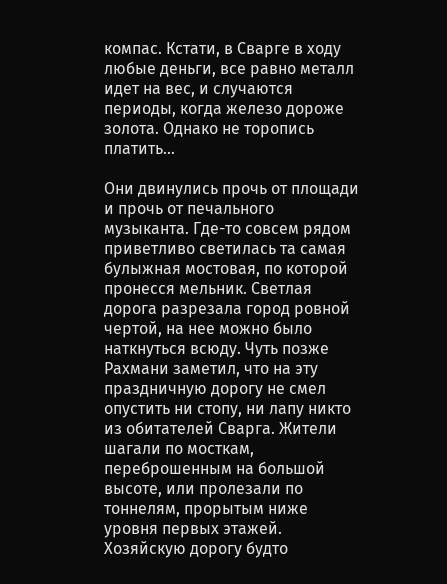компас. Кстати, в Сварге в ходу любые деньги, все равно металл идет на вес, и случаются периоды, когда железо дороже золота. Однако не торопись платить…

Они двинулись прочь от площади и прочь от печального музыканта. Где-то совсем рядом приветливо светилась та самая булыжная мостовая, по которой пронесся мельник. Светлая дорога разрезала город ровной чертой, на нее можно было наткнуться всюду. Чуть позже Рахмани заметил, что на эту праздничную дорогу не смел опустить ни стопу, ни лапу никто из обитателей Сварга. Жители шагали по мосткам, переброшенным на большой высоте, или пролезали по тоннелям, прорытым ниже уровня первых этажей. Хозяйскую дорогу будто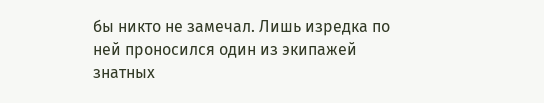бы никто не замечал. Лишь изредка по ней проносился один из экипажей знатных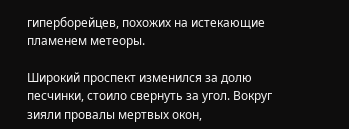гиперборейцев, похожих на истекающие пламенем метеоры.

Широкий проспект изменился за долю песчинки, стоило свернуть за угол. Вокруг зияли провалы мертвых окон,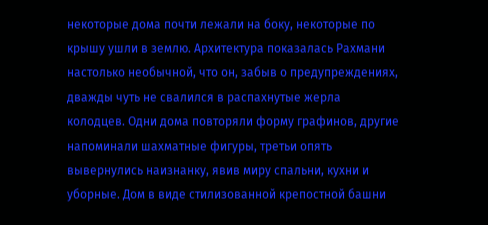некоторые дома почти лежали на боку, некоторые по крышу ушли в землю. Архитектура показалась Рахмани настолько необычной, что он, забыв о предупреждениях, дважды чуть не свалился в распахнутые жерла колодцев. Одни дома повторяли форму графинов, другие напоминали шахматные фигуры, третьи опять вывернулись наизнанку, явив миру спальни, кухни и уборные. Дом в виде стилизованной крепостной башни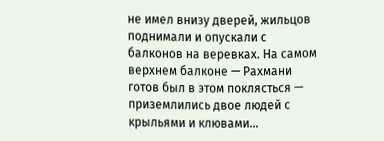не имел внизу дверей, жильцов поднимали и опускали с балконов на веревках. На самом верхнем балконе — Рахмани готов был в этом поклясться — приземлились двое людей с крыльями и клювами…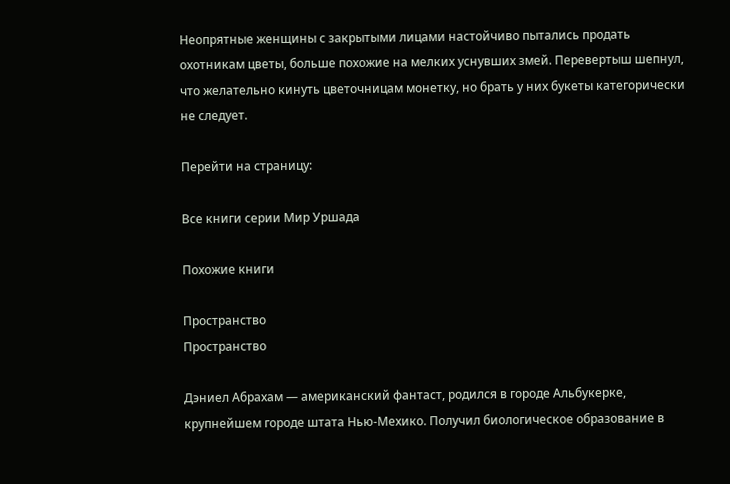Неопрятные женщины с закрытыми лицами настойчиво пытались продать охотникам цветы, больше похожие на мелких уснувших змей. Перевертыш шепнул, что желательно кинуть цветочницам монетку, но брать у них букеты категорически не следует.

Перейти на страницу:

Все книги серии Мир Уршада

Похожие книги

Пространство
Пространство

Дэниел Абрахам — американский фантаст, родился в городе Альбукерке, крупнейшем городе штата Нью-Мехико. Получил биологическое образование в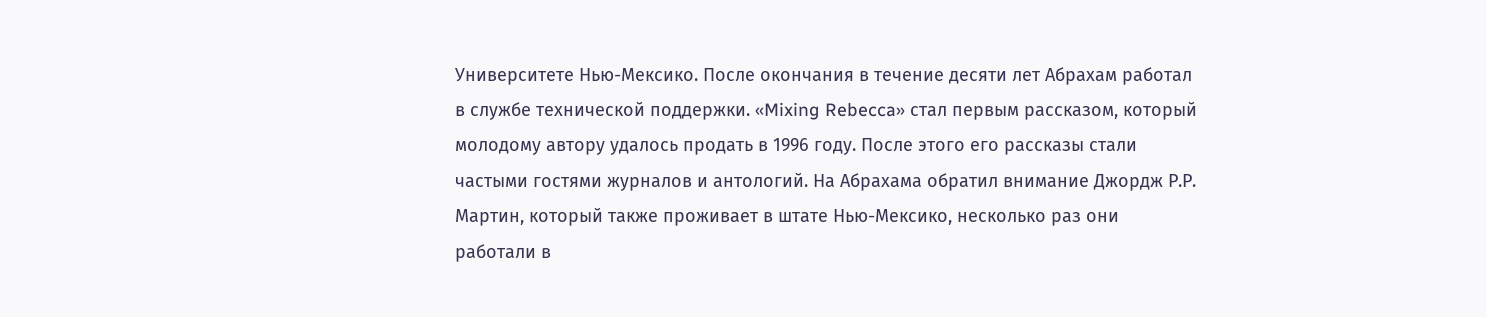Университете Нью-Мексико. После окончания в течение десяти лет Абрахам работал в службе технической поддержки. «Mixing Rebecca» стал первым рассказом, который молодому автору удалось продать в 1996 году. После этого его рассказы стали частыми гостями журналов и антологий. На Абрахама обратил внимание Джордж Р.Р. Мартин, который также проживает в штате Нью-Мексико, несколько раз они работали в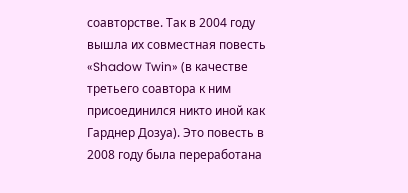соавторстве. Так в 2004 году вышла их совместная повесть «Shadow Twin» (в качестве третьего соавтора к ним присоединился никто иной как Гарднер Дозуа). Это повесть в 2008 году была переработана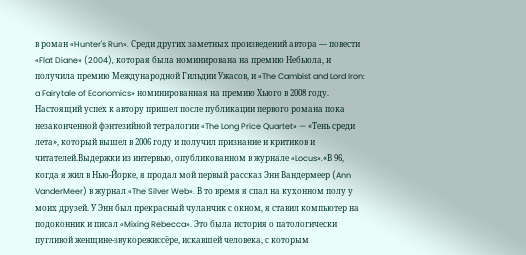в роман «Hunter's Run». Среди других заметных произведений автора — повести «Flat Diane» (2004), которая была номинирована на премию Небьюла, и получила премию Международной Гильдии Ужасов, и «The Cambist and Lord Iron: a Fairytale of Economics» номинированная на премию Хьюго в 2008 году. Настоящий успех к автору пришел после публикации первого романа пока незаконченной фэнтезийной тетралогии «The Long Price Quartet» — «Тень среди лета», который вышел в 2006 году и получил признание и критиков и читателей.Выдержки из интервью, опубликованном в журнале «Locus».«В 96, когда я жил в Нью-Йорке, я продал мой первый рассказ Энн Вандермеер (Ann VanderMeer) в журнал «The Silver Web». В то время я спал на кухонном полу у моих друзей. У Энн был прекрасный чуланчик с окном, я ставил компьютер на подоконник и писал «Mixing Rebecca». Это была история о патологически пугливой женщине-звукорежиссёре, искавшей человека, с которым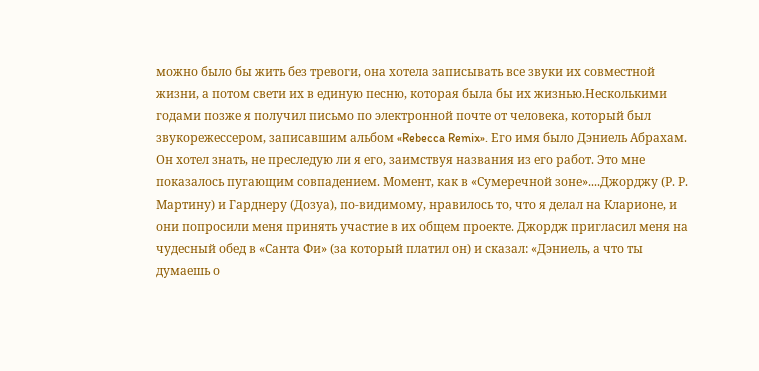можно было бы жить без тревоги, она хотела записывать все звуки их совместной жизни, а потом свети их в единую песню, которая была бы их жизнью.Несколькими годами позже я получил письмо по электронной почте от человека, который был звукорежессером, записавшим альбом «Rebecca Remix». Его имя было Дэниель Абрахам. Он хотел знать, не преследую ли я его, заимствуя названия из его работ. Это мне показалось пугающим совпадением. Момент, как в «Сумеречной зоне»....Джорджу (Р. Р. Мартину) и Гарднеру (Дозуа), по-видимому, нравилось то, что я делал на Кларионе, и они попросили меня принять участие в их общем проекте. Джордж пригласил меня на чудесный обед в «Санта Фи» (за который платил он) и сказал: «Дэниель, а что ты думаешь о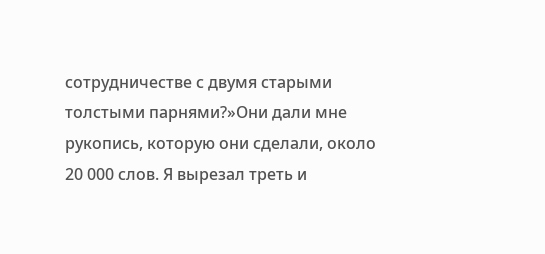сотрудничестве с двумя старыми толстыми парнями?»Они дали мне рукопись, которую они сделали, около 20 000 слов. Я вырезал треть и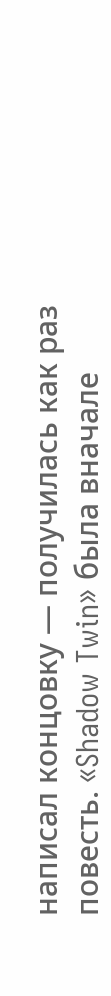написал концовку — получилась как раз повесть. «Shadow Twin» была вначале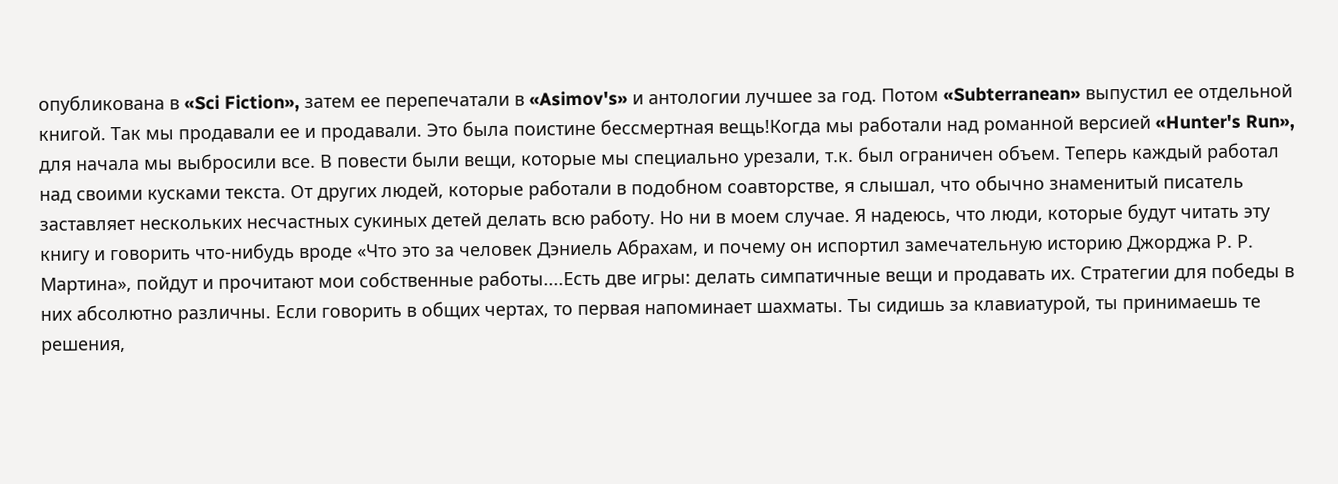опубликована в «Sci Fiction», затем ее перепечатали в «Asimov's» и антологии лучшее за год. Потом «Subterranean» выпустил ее отдельной книгой. Так мы продавали ее и продавали. Это была поистине бессмертная вещь!Когда мы работали над романной версией «Hunter's Run», для начала мы выбросили все. В повести были вещи, которые мы специально урезали, т.к. был ограничен объем. Теперь каждый работал над своими кусками текста. От других людей, которые работали в подобном соавторстве, я слышал, что обычно знаменитый писатель заставляет нескольких несчастных сукиных детей делать всю работу. Но ни в моем случае. Я надеюсь, что люди, которые будут читать эту книгу и говорить что-нибудь вроде «Что это за человек Дэниель Абрахам, и почему он испортил замечательную историю Джорджа Р. Р. Мартина», пойдут и прочитают мои собственные работы....Есть две игры: делать симпатичные вещи и продавать их. Стратегии для победы в них абсолютно различны. Если говорить в общих чертах, то первая напоминает шахматы. Ты сидишь за клавиатурой, ты принимаешь те решения,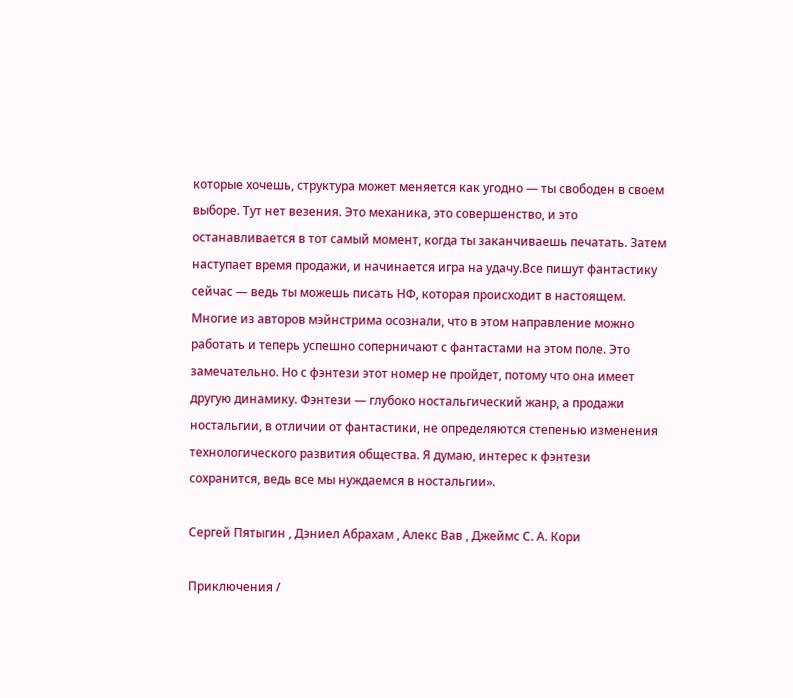которые хочешь, структура может меняется как угодно — ты свободен в своем выборе. Тут нет везения. Это механика, это совершенство, и это останавливается в тот самый момент, когда ты заканчиваешь печатать. Затем наступает время продажи, и начинается игра на удачу.Все пишут фантастику сейчас — ведь ты можешь писать НФ, которая происходит в настоящем. Многие из авторов мэйнстрима осознали, что в этом направление можно работать и теперь успешно соперничают с фантастами на этом поле. Это замечательно. Но с фэнтези этот номер не пройдет, потому что она имеет другую динамику. Фэнтези — глубоко ностальгический жанр, а продажи ностальгии, в отличии от фантастики, не определяются степенью изменения технологического развития общества. Я думаю, интерес к фэнтези сохранится, ведь все мы нуждаемся в ностальгии».

Сергей Пятыгин , Дэниел Абрахам , Алекс Вав , Джеймс С. А. Кори

Приключения /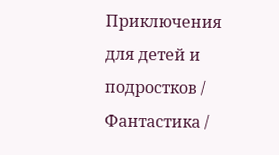Приключения для детей и подростков / Фантастика /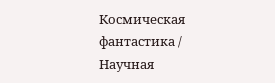Космическая фантастика / Научная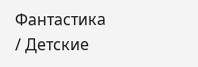Фантастика / Детские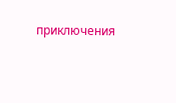приключения